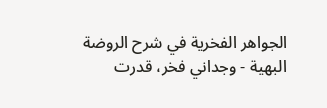الجواهر الفخرية في شرح الروضة البهية - وجداني فخر، قدرت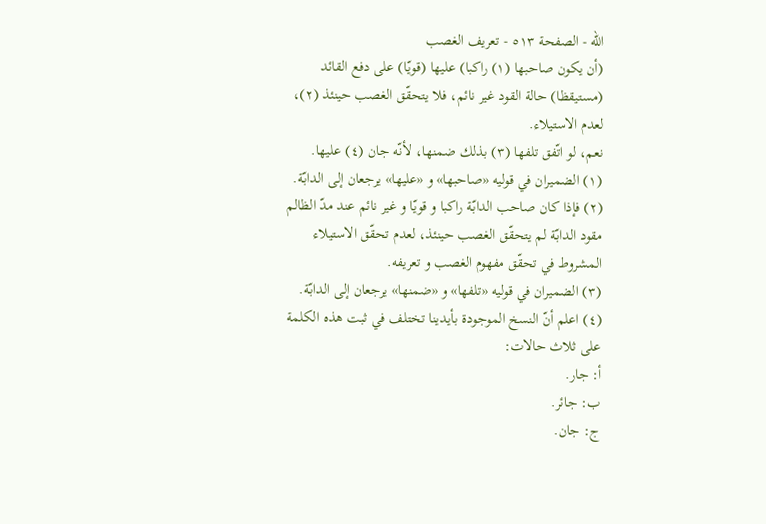الله - الصفحة ٥١٣ - تعريف الغصب
(أن يكون صاحبها (١) راكبا) عليها (قويّا) على دفع القائد (مستيقظا) حالة القود غير نائم، فلا يتحقّق الغصب حينئذ (٢)، لعدم الاستيلاء.
نعم، لو اتّفق تلفها (٣) بذلك ضمنها، لأنّه جان (٤) عليها.
(١) الضميران في قوليه «صاحبها» و «عليها» يرجعان إلى الدابّة.
(٢) فإذا كان صاحب الدابّة راكبا و قويّا و غير نائم عند مدّ الظالم مقود الدابّة لم يتحقّق الغصب حينئذ، لعدم تحقّق الاستيلاء المشروط في تحقّق مفهوم الغصب و تعريفه.
(٣) الضميران في قوليه «تلفها» و «ضمنها» يرجعان إلى الدابّة.
(٤) اعلم أنّ النسخ الموجودة بأيدينا تختلف في ثبت هذه الكلمة على ثلاث حالات:
أ: جار.
ب: جائر.
ج: جان.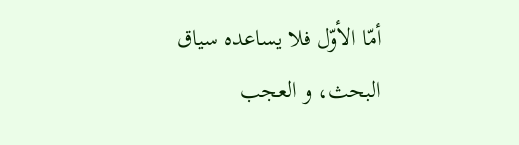أمّا الأوّل فلا يساعده سياق البحث، و العجب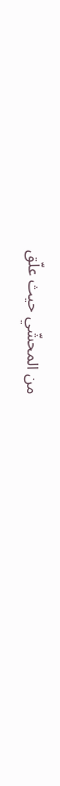من المحشّي حيث علّق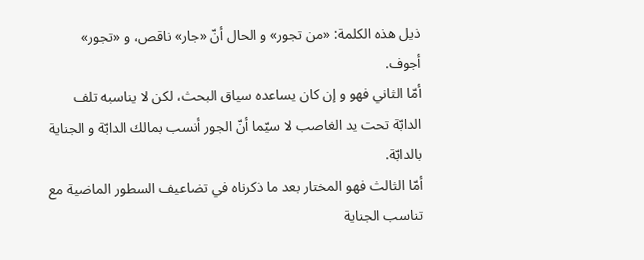ذيل هذه الكلمة: «من تجور» و الحال أنّ «جار» ناقص، و «تجور» أجوف.
أمّا الثاني فهو و إن كان يساعده سياق البحث، لكن لا يناسبه تلف الدابّة تحت يد الغاصب لا سيّما أنّ الجور أنسب بمالك الدابّة و الجناية بالدابّة.
أمّا الثالث فهو المختار بعد ما ذكرناه في تضاعيف السطور الماضية مع تناسب الجناية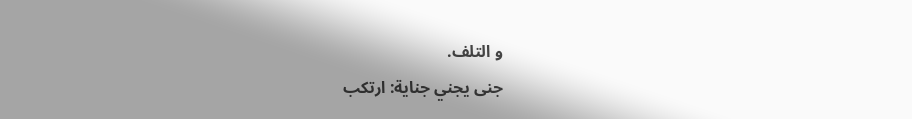و التلف.
جنى يجني جناية: ارتكب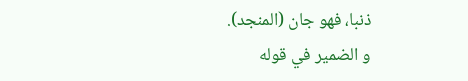ذنبا، فهو جان (المنجد).
و الضمير في قوله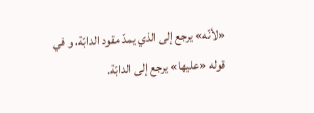«لأنّه» يرجع إلى الذي يمدّ مقود الدابّة، و في قوله «عليها» يرجع إلى الدابّة.